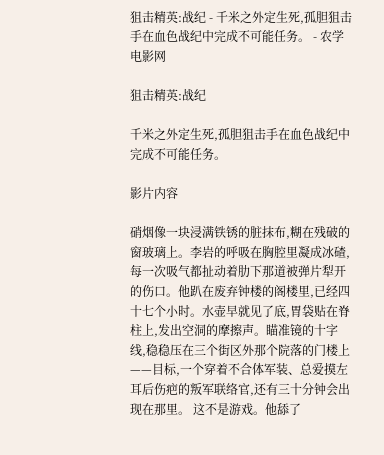狙击精英:战纪 - 千米之外定生死,孤胆狙击手在血色战纪中完成不可能任务。 - 农学电影网

狙击精英:战纪

千米之外定生死,孤胆狙击手在血色战纪中完成不可能任务。

影片内容

硝烟像一块浸满铁锈的脏抹布,糊在残破的窗玻璃上。李岩的呼吸在胸腔里凝成冰碴,每一次吸气都扯动着肋下那道被弹片犁开的伤口。他趴在废弃钟楼的阁楼里,已经四十七个小时。水壶早就见了底,胃袋贴在脊柱上,发出空洞的摩擦声。瞄准镜的十字线,稳稳压在三个街区外那个院落的门楼上——目标,一个穿着不合体军装、总爱摸左耳后伤疤的叛军联络官,还有三十分钟会出现在那里。 这不是游戏。他舔了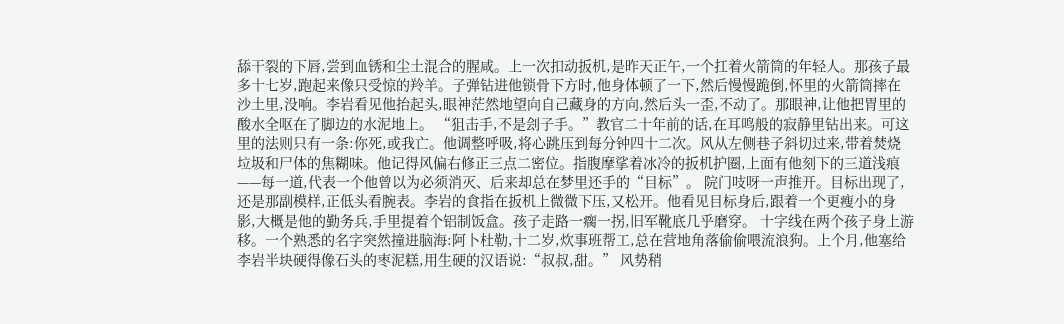舔干裂的下唇,尝到血锈和尘土混合的腥咸。上一次扣动扳机,是昨天正午,一个扛着火箭筒的年轻人。那孩子最多十七岁,跑起来像只受惊的羚羊。子弹钻进他锁骨下方时,他身体顿了一下,然后慢慢跪倒,怀里的火箭筒摔在沙土里,没响。李岩看见他抬起头,眼神茫然地望向自己藏身的方向,然后头一歪,不动了。那眼神,让他把胃里的酸水全呕在了脚边的水泥地上。 “狙击手,不是刽子手。”教官二十年前的话,在耳鸣般的寂静里钻出来。可这里的法则只有一条:你死,或我亡。他调整呼吸,将心跳压到每分钟四十二次。风从左侧巷子斜切过来,带着焚烧垃圾和尸体的焦糊味。他记得风偏右修正三点二密位。指腹摩挲着冰冷的扳机护圈,上面有他刻下的三道浅痕——每一道,代表一个他曾以为必须消灭、后来却总在梦里还手的“目标”。 院门吱呀一声推开。目标出现了,还是那副模样,正低头看腕表。李岩的食指在扳机上微微下压,又松开。他看见目标身后,跟着一个更瘦小的身影,大概是他的勤务兵,手里提着个铝制饭盒。孩子走路一瘸一拐,旧军靴底几乎磨穿。 十字线在两个孩子身上游移。一个熟悉的名字突然撞进脑海:阿卜杜勒,十二岁,炊事班帮工,总在营地角落偷偷喂流浪狗。上个月,他塞给李岩半块硬得像石头的枣泥糕,用生硬的汉语说:“叔叔,甜。” 风势稍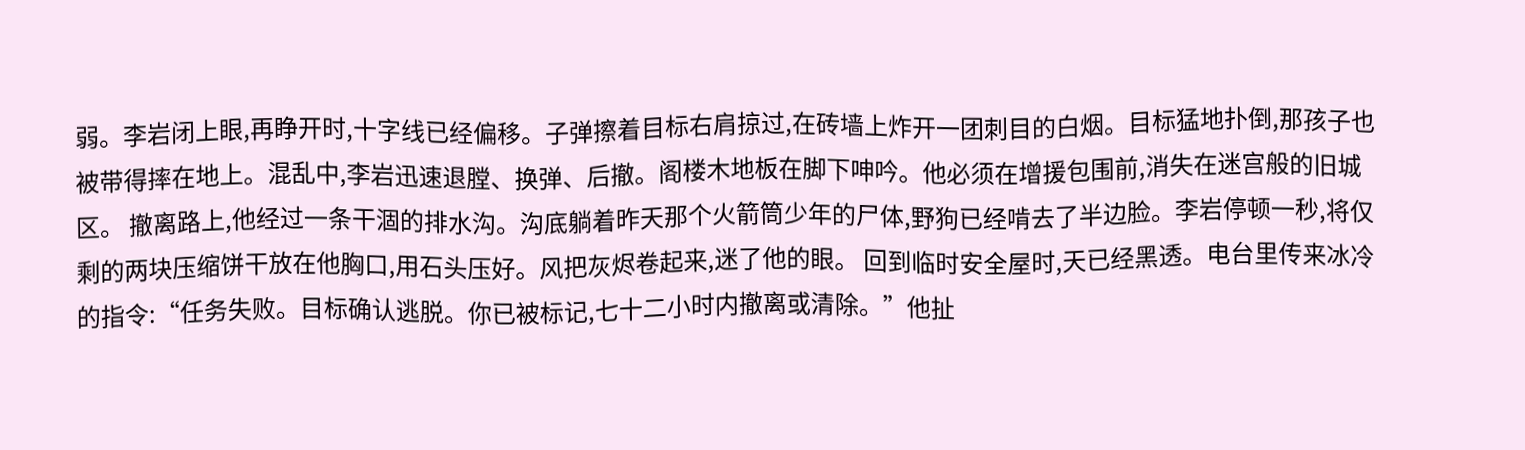弱。李岩闭上眼,再睁开时,十字线已经偏移。子弹擦着目标右肩掠过,在砖墙上炸开一团刺目的白烟。目标猛地扑倒,那孩子也被带得摔在地上。混乱中,李岩迅速退膛、换弹、后撤。阁楼木地板在脚下呻吟。他必须在增援包围前,消失在迷宫般的旧城区。 撤离路上,他经过一条干涸的排水沟。沟底躺着昨天那个火箭筒少年的尸体,野狗已经啃去了半边脸。李岩停顿一秒,将仅剩的两块压缩饼干放在他胸口,用石头压好。风把灰烬卷起来,迷了他的眼。 回到临时安全屋时,天已经黑透。电台里传来冰冷的指令:“任务失败。目标确认逃脱。你已被标记,七十二小时内撤离或清除。”他扯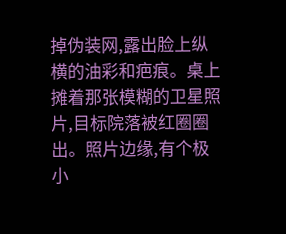掉伪装网,露出脸上纵横的油彩和疤痕。桌上摊着那张模糊的卫星照片,目标院落被红圈圈出。照片边缘,有个极小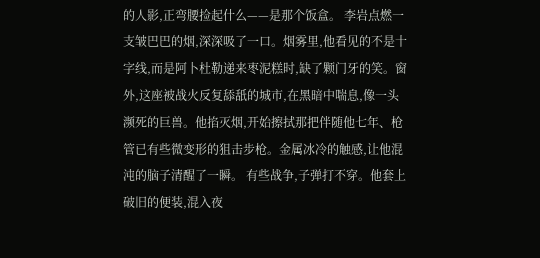的人影,正弯腰捡起什么——是那个饭盒。 李岩点燃一支皱巴巴的烟,深深吸了一口。烟雾里,他看见的不是十字线,而是阿卜杜勒递来枣泥糕时,缺了颗门牙的笑。窗外,这座被战火反复舔舐的城市,在黑暗中喘息,像一头濒死的巨兽。他掐灭烟,开始擦拭那把伴随他七年、枪管已有些微变形的狙击步枪。金属冰冷的触感,让他混沌的脑子清醒了一瞬。 有些战争,子弹打不穿。他套上破旧的便装,混入夜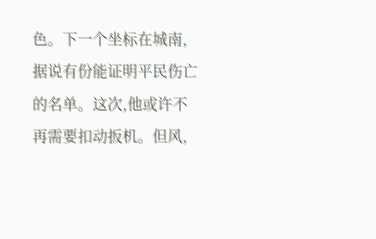色。下一个坐标在城南,据说有份能证明平民伤亡的名单。这次,他或许不再需要扣动扳机。但风,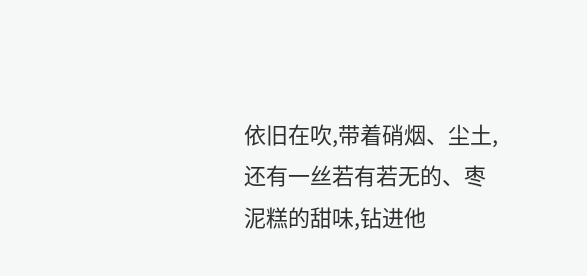依旧在吹,带着硝烟、尘土,还有一丝若有若无的、枣泥糕的甜味,钻进他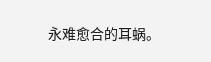永难愈合的耳蜗。